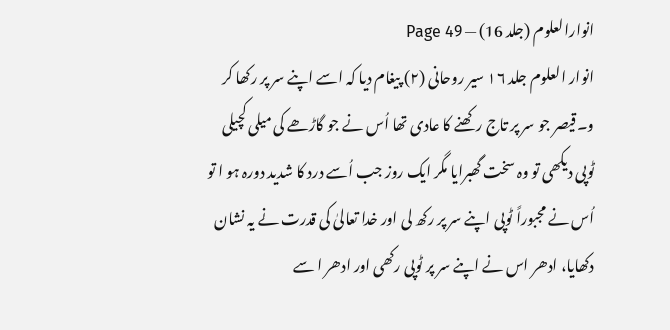انوارالعلوم (جلد 16) — Page 49
انوار العلوم جلد ۱۶ سیر روحانی (۲) پیغام دیا کہ اسے اپنے سر پر رکھا کر و۔قیصر جو سر پر تاج رکھنے کا عادی تھا اُس نے جو گاڑھے کی میلی کچیلی ٹوپی دیکھی تو وہ سخت گھبرایا مگر ایک روز جب اُسے درد کا شدید دورہ ہو ا تو اُس نے مجبوراً ٹوپی اپنے سر پر رکھ لی اور خدا تعالیٰ کی قدرت نے یہ نشان دکھایا، ادھر اس نے اپنے سر پر ٹوپی رکھی اور ادھر ا سے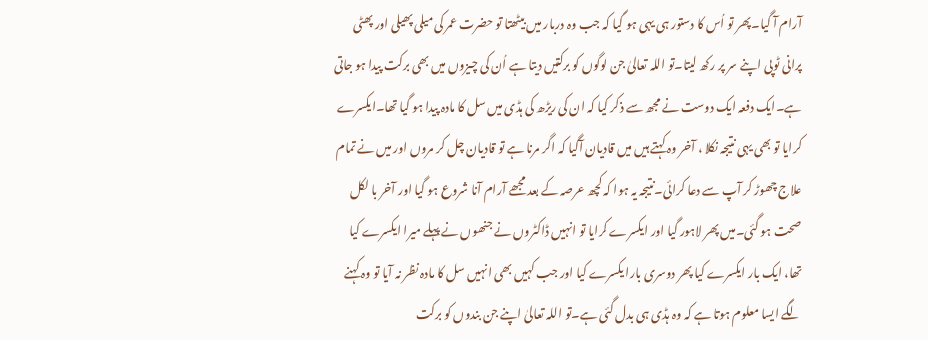آرام آ گیا۔پھر تو اُس کا دستور ہی یہی ہو گیا کہ جب وہ دربار میں بیٹھتا تو حضرت عمر کی میلی پھیلی اور پھٹی پرانی ٹوپی اپنے سر پر رکھ لیتا۔تو اللہ تعالیٰ جن لوگوں کو برکتیں دیتا ہے اُن کی چیزوں میں بھی برکت پیدا ہو جاتی ہے۔ایک دفعہ ایک دوست نے مجھ سے ذکر کیا کہ ان کی ریڑھ کی ہڈی میں سل کا مادہ پیدا ہو گیا تھا۔ایکسرے کرایا تو بھی یہی نتیجہ نکلا ، آخر وہ کہتے ہیں میں قادیان آگیا کہ اگر مرنا ہے تو قادیان چل کر مروں اور میں نے تمام علاج چھوڑ کر آپ سے دعا کرائی۔نتیجہ یہ ہوا کہ کچھ عرصہ کے بعد مجھے آرام آنا شروع ہو گیا اور آخر با لکل صحت ہو گئی۔میں پھر لاہور گیا اور ایکسرے کرایا تو انہیں ڈاکٹروں نے جنھوں نے پہلے میرا ایکسرے کیا تھا، ایک بار ایکسرے کیا پھر دوسری بارا یکسرے کیا اور جب کہیں بھی انہیں سل کا مادہ نظر نہ آیا تو وہ کہنے لگے ایسا معلوم ہوتا ہے کہ وہ ہڈی ہی بدل گئی ہے۔تو اللہ تعالیٰ اپنے جن بندوں کو برکت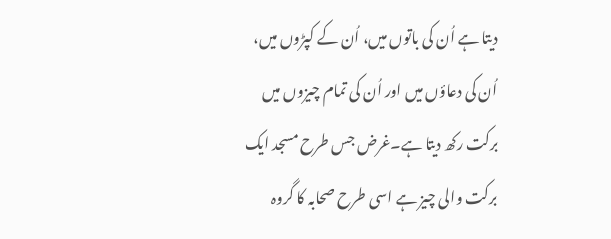دیتا ہے اُن کی باتوں میں، اُن کے کپڑوں میں، اُن کی دعاؤں میں اور اُن کی تمام چیزوں میں برکت رکھ دیتا ہے۔غرض جس طرح مسجد ایک برکت والی چیز ہے اسی طرح صحابہ کا گروہ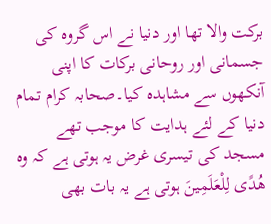برکت والا تھا اور دنیا نے اس گروہ کی جسمانی اور روحانی برکات کا اپنی آنکھوں سے مشاہدہ کیا۔صحابہ کرام تمام دنیا کے لئے ہدایت کا موجب تھے مسجد کی تیسری غرض یہ ہوتی ہے کہ وہ هُدًى لِلْعَلَمِينَ ہوتی ہے یہ بات بھی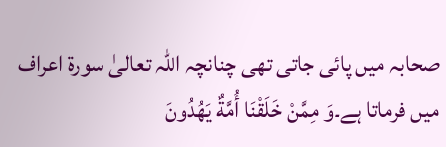صحابہ میں پائی جاتی تھی چنانچہ اللہ تعالیٰ سورۃ اعراف میں فرماتا ہے۔وَ مِمَّنْ خَلَقْنَا أُمَّةٌ يَهُدُونَ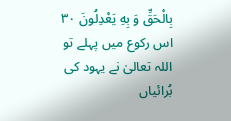بِالْحَقِّ وَ بِهِ يَعْدِلُونَ ٣٠ اس رکوع میں پہلے تو اللہ تعالیٰ نے یہود کی بُرائیاں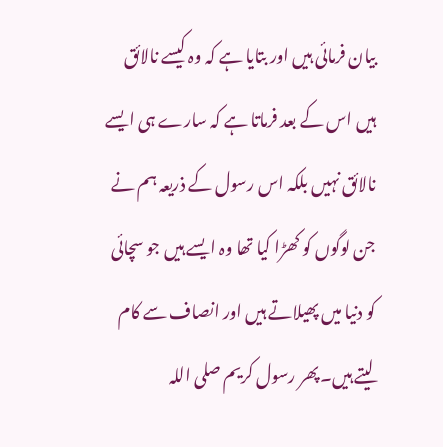بیان فرمائی ہیں اور بتایا ہے کہ وہ کیسے نالائق ہیں اس کے بعد فرماتا ہے کہ سارے ہی ایسے نالائق نہیں بلکہ اس رسول کے ذریعہ ہم نے جن لوگوں کو کھڑا کیا تھا وہ ایسے ہیں جو سچائی کو دنیا میں پھیلاتے ہیں اور انصاف سے کام لیتے ہیں۔پھر رسول کریم صلی اللہ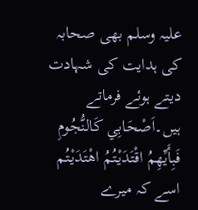علیہ وسلم بھی صحابہ کی ہدایت کی شہادت دیتے ہوئے فرماتے ہیں۔اَصْحَابِي كَالنُّجُومِ فَبِأَيِّهِمُ اقْتَدَيْتُمُ اهْتَدَيْتُم اسے کہ میرے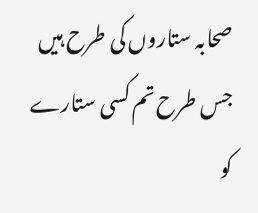صحابہ ستاروں کی طرح ہیں جس طرح تم کسی ستارے کو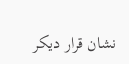نشان قرار دیکر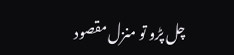چل پڑو تو منزل مقصود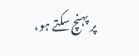پر پہنچ سکتے ہو،